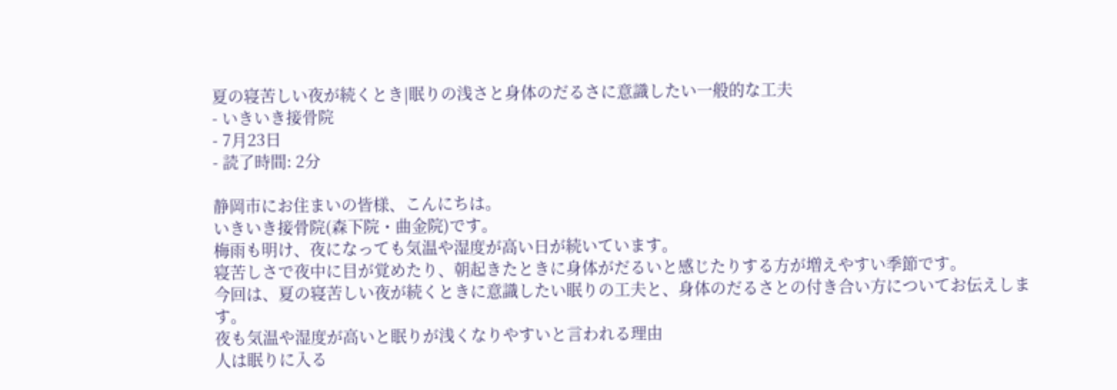夏の寝苦しい夜が続くとき|眠りの浅さと身体のだるさに意識したい一般的な工夫
- いきいき接骨院
- 7月23日
- 読了時間: 2分

静岡市にお住まいの皆様、こんにちは。
いきいき接骨院(森下院・曲金院)です。
梅雨も明け、夜になっても気温や湿度が高い日が続いています。
寝苦しさで夜中に目が覚めたり、朝起きたときに身体がだるいと感じたりする方が増えやすい季節です。
今回は、夏の寝苦しい夜が続くときに意識したい眠りの工夫と、身体のだるさとの付き合い方についてお伝えします。
夜も気温や湿度が高いと眠りが浅くなりやすいと言われる理由
人は眠りに入る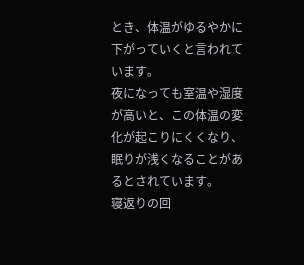とき、体温がゆるやかに下がっていくと言われています。
夜になっても室温や湿度が高いと、この体温の変化が起こりにくくなり、眠りが浅くなることがあるとされています。
寝返りの回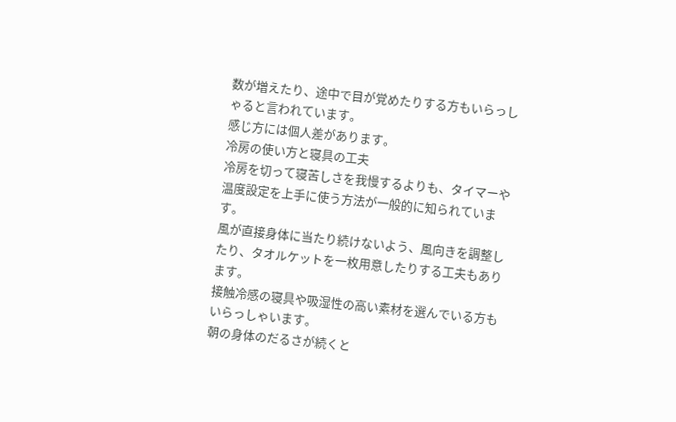数が増えたり、途中で目が覚めたりする方もいらっしゃると言われています。
感じ方には個人差があります。
冷房の使い方と寝具の工夫
冷房を切って寝苦しさを我慢するよりも、タイマーや温度設定を上手に使う方法が一般的に知られています。
風が直接身体に当たり続けないよう、風向きを調整したり、タオルケットを一枚用意したりする工夫もあります。
接触冷感の寝具や吸湿性の高い素材を選んでいる方もいらっしゃいます。
朝の身体のだるさが続くと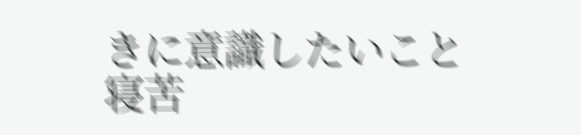きに意識したいこと
寝苦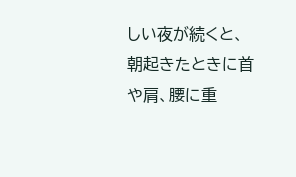しい夜が続くと、朝起きたときに首や肩、腰に重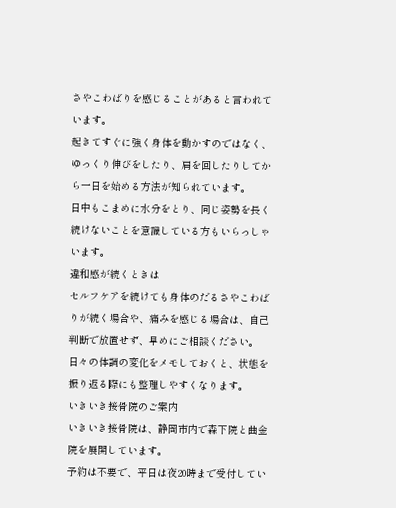さやこわばりを感じることがあると言われています。
起きてすぐに強く身体を動かすのではなく、ゆっくり伸びをしたり、肩を回したりしてから一日を始める方法が知られています。
日中もこまめに水分をとり、同じ姿勢を長く続けないことを意識している方もいらっしゃいます。
違和感が続くときは
セルフケアを続けても身体のだるさやこわばりが続く場合や、痛みを感じる場合は、自己判断で放置せず、早めにご相談ください。
日々の体調の変化をメモしておくと、状態を振り返る際にも整理しやすくなります。
いきいき接骨院のご案内
いきいき接骨院は、静岡市内で森下院と曲金院を展開しています。
予約は不要で、平日は夜20時まで受付してい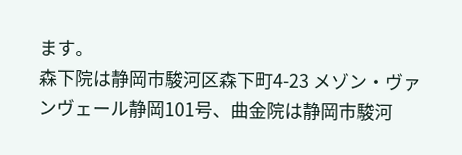ます。
森下院は静岡市駿河区森下町4-23 メゾン・ヴァンヴェール静岡101号、曲金院は静岡市駿河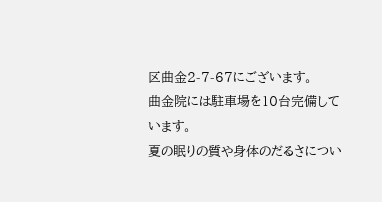区曲金2-7-67にございます。
曲金院には駐車場を10台完備しています。
夏の眠りの質や身体のだるさについ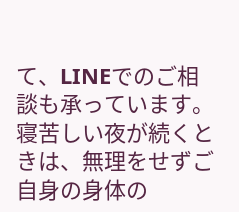て、LINEでのご相談も承っています。
寝苦しい夜が続くときは、無理をせずご自身の身体の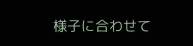様子に合わせて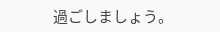過ごしましょう。